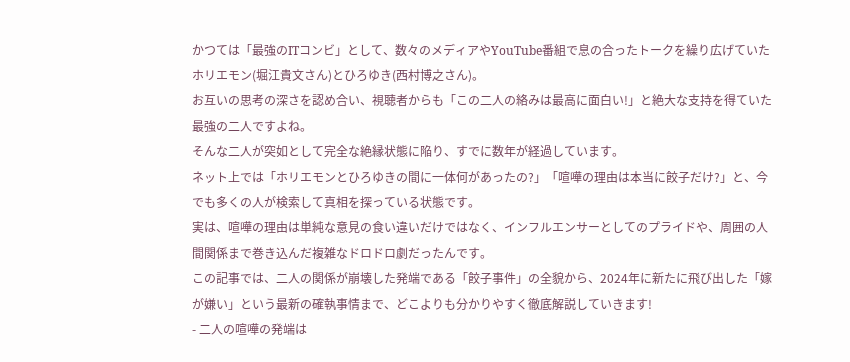かつては「最強のITコンビ」として、数々のメディアやYouTube番組で息の合ったトークを繰り広げていたホリエモン(堀江貴文さん)とひろゆき(西村博之さん)。
お互いの思考の深さを認め合い、視聴者からも「この二人の絡みは最高に面白い!」と絶大な支持を得ていた最強の二人ですよね。
そんな二人が突如として完全な絶縁状態に陥り、すでに数年が経過しています。
ネット上では「ホリエモンとひろゆきの間に一体何があったの?」「喧嘩の理由は本当に餃子だけ?」と、今でも多くの人が検索して真相を探っている状態です。
実は、喧嘩の理由は単純な意見の食い違いだけではなく、インフルエンサーとしてのプライドや、周囲の人間関係まで巻き込んだ複雑なドロドロ劇だったんです。
この記事では、二人の関係が崩壊した発端である「餃子事件」の全貌から、2024年に新たに飛び出した「嫁が嫌い」という最新の確執事情まで、どこよりも分かりやすく徹底解説していきます!
- 二人の喧嘩の発端は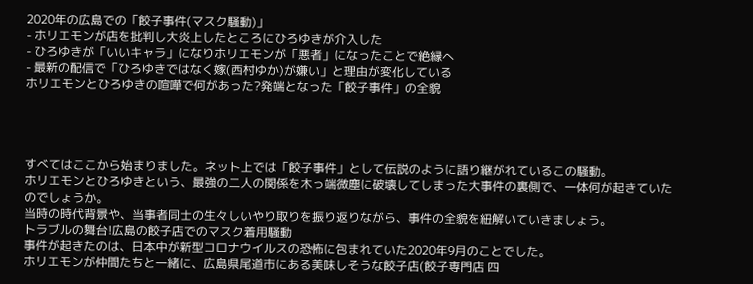2020年の広島での「餃子事件(マスク騒動)」
- ホリエモンが店を批判し大炎上したところにひろゆきが介入した
- ひろゆきが「いいキャラ」になりホリエモンが「悪者」になったことで絶縁へ
- 最新の配信で「ひろゆきではなく嫁(西村ゆか)が嫌い」と理由が変化している
ホリエモンとひろゆきの喧嘩で何があった?発端となった「餃子事件」の全貌




すべてはここから始まりました。ネット上では「餃子事件」として伝説のように語り継がれているこの騒動。
ホリエモンとひろゆきという、最強の二人の関係を木っ端微塵に破壊してしまった大事件の裏側で、一体何が起きていたのでしょうか。
当時の時代背景や、当事者同士の生々しいやり取りを振り返りながら、事件の全貌を紐解いていきましょう。
トラブルの舞台!広島の餃子店でのマスク着用騒動
事件が起きたのは、日本中が新型コロナウイルスの恐怖に包まれていた2020年9月のことでした。
ホリエモンが仲間たちと一緒に、広島県尾道市にある美味しそうな餃子店(餃子専門店 四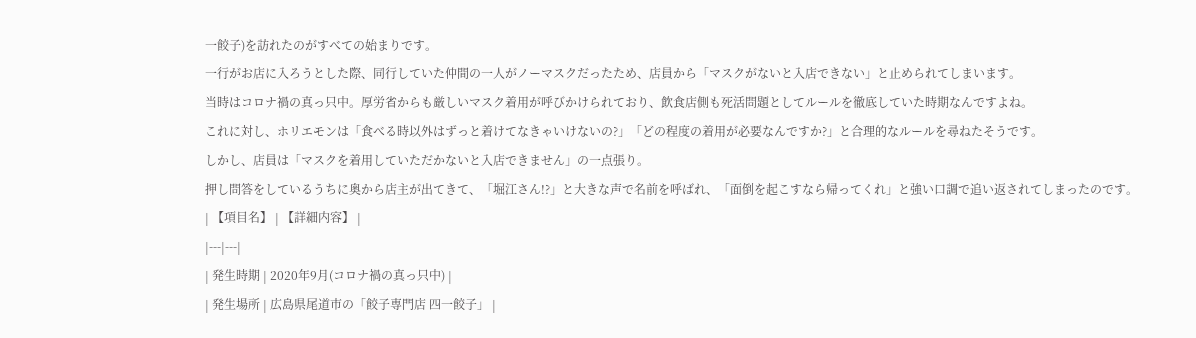一餃子)を訪れたのがすべての始まりです。
一行がお店に入ろうとした際、同行していた仲間の一人がノーマスクだったため、店員から「マスクがないと入店できない」と止められてしまいます。
当時はコロナ禍の真っ只中。厚労省からも厳しいマスク着用が呼びかけられており、飲食店側も死活問題としてルールを徹底していた時期なんですよね。
これに対し、ホリエモンは「食べる時以外はずっと着けてなきゃいけないの?」「どの程度の着用が必要なんですか?」と合理的なルールを尋ねたそうです。
しかし、店員は「マスクを着用していただかないと入店できません」の一点張り。
押し問答をしているうちに奥から店主が出てきて、「堀江さん!?」と大きな声で名前を呼ばれ、「面倒を起こすなら帰ってくれ」と強い口調で追い返されてしまったのです。
| 【項目名】 | 【詳細内容】 |
|---|---|
| 発生時期 | 2020年9月(コロナ禍の真っ只中) |
| 発生場所 | 広島県尾道市の「餃子専門店 四一餃子」 |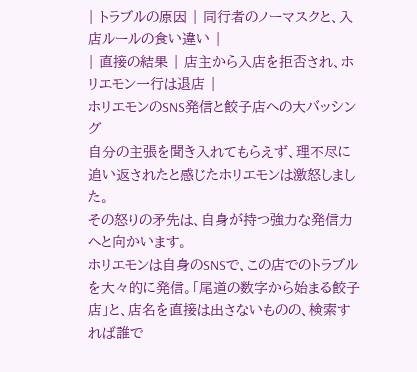| トラブルの原因 | 同行者のノーマスクと、入店ルールの食い違い |
| 直接の結果 | 店主から入店を拒否され、ホリエモン一行は退店 |
ホリエモンのSNS発信と餃子店への大バッシング
自分の主張を聞き入れてもらえず、理不尽に追い返されたと感じたホリエモンは激怒しました。
その怒りの矛先は、自身が持つ強力な発信力へと向かいます。
ホリエモンは自身のSNSで、この店でのトラブルを大々的に発信。「尾道の数字から始まる餃子店」と、店名を直接は出さないものの、検索すれば誰で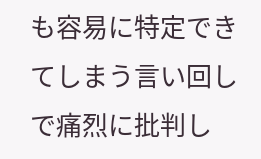も容易に特定できてしまう言い回しで痛烈に批判し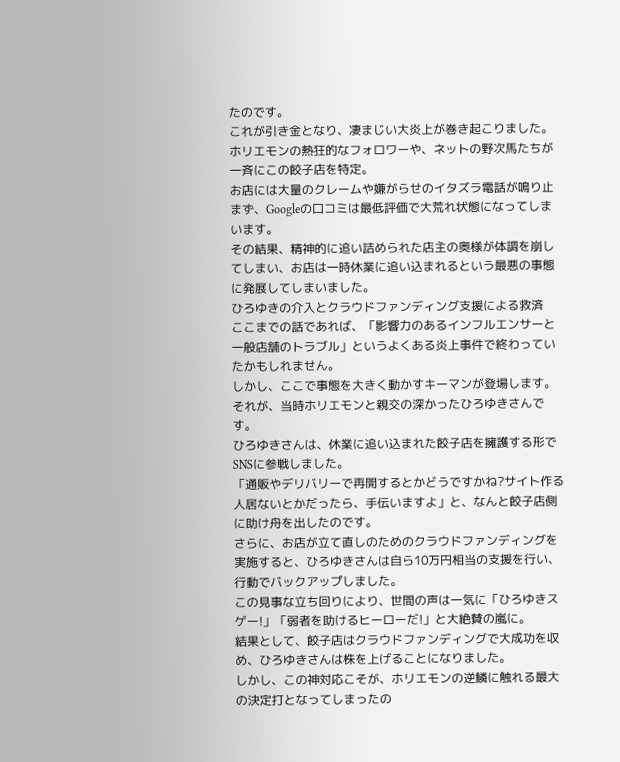たのです。
これが引き金となり、凄まじい大炎上が巻き起こりました。
ホリエモンの熱狂的なフォロワーや、ネットの野次馬たちが一斉にこの餃子店を特定。
お店には大量のクレームや嫌がらせのイタズラ電話が鳴り止まず、Googleの口コミは最低評価で大荒れ状態になってしまいます。
その結果、精神的に追い詰められた店主の奥様が体調を崩してしまい、お店は一時休業に追い込まれるという最悪の事態に発展してしまいました。
ひろゆきの介入とクラウドファンディング支援による救済
ここまでの話であれば、「影響力のあるインフルエンサーと一般店舗のトラブル」というよくある炎上事件で終わっていたかもしれません。
しかし、ここで事態を大きく動かすキーマンが登場します。それが、当時ホリエモンと親交の深かったひろゆきさんです。
ひろゆきさんは、休業に追い込まれた餃子店を擁護する形でSNSに参戦しました。
「通販やデリバリーで再開するとかどうですかね?サイト作る人居ないとかだったら、手伝いますよ」と、なんと餃子店側に助け舟を出したのです。
さらに、お店が立て直しのためのクラウドファンディングを実施すると、ひろゆきさんは自ら10万円相当の支援を行い、行動でバックアップしました。
この見事な立ち回りにより、世間の声は一気に「ひろゆきスゲー!」「弱者を助けるヒーローだ!」と大絶賛の嵐に。
結果として、餃子店はクラウドファンディングで大成功を収め、ひろゆきさんは株を上げることになりました。
しかし、この神対応こそが、ホリエモンの逆鱗に触れる最大の決定打となってしまったの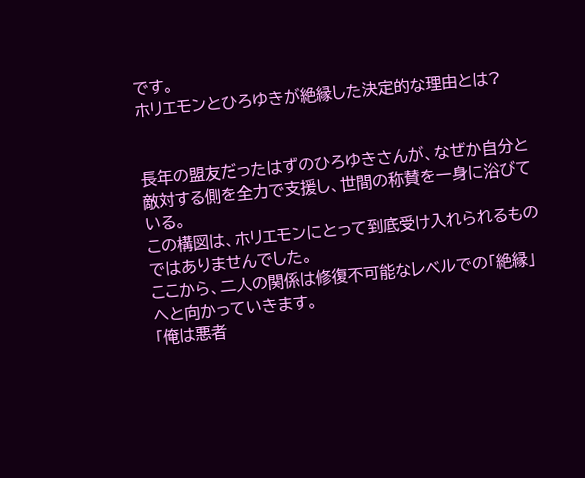です。
ホリエモンとひろゆきが絶縁した決定的な理由とは?


長年の盟友だったはずのひろゆきさんが、なぜか自分と敵対する側を全力で支援し、世間の称賛を一身に浴びている。
この構図は、ホリエモンにとって到底受け入れられるものではありませんでした。
ここから、二人の関係は修復不可能なレベルでの「絶縁」へと向かっていきます。
「俺は悪者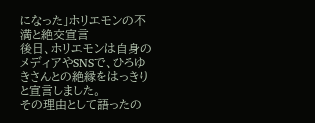になった」ホリエモンの不満と絶交宣言
後日、ホリエモンは自身のメディアやSNSで、ひろゆきさんとの絶縁をはっきりと宣言しました。
その理由として語ったの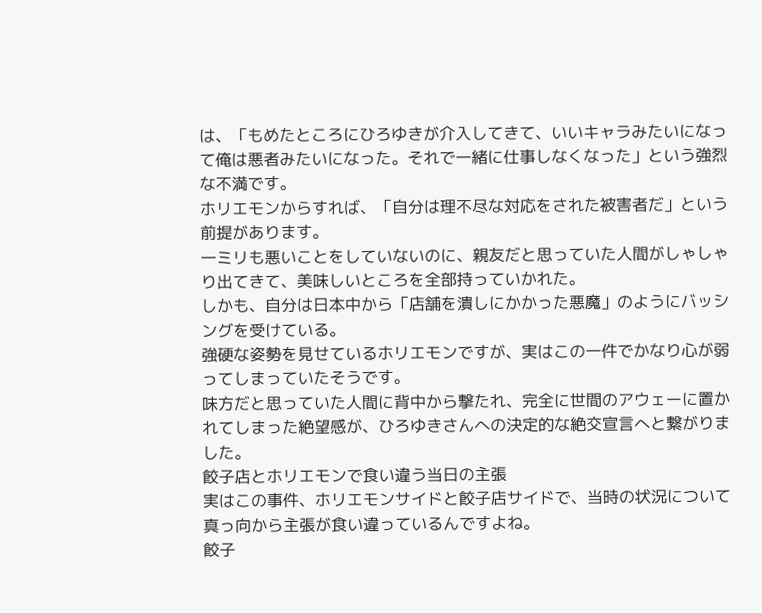は、「もめたところにひろゆきが介入してきて、いいキャラみたいになって俺は悪者みたいになった。それで一緒に仕事しなくなった」という強烈な不満です。
ホリエモンからすれば、「自分は理不尽な対応をされた被害者だ」という前提があります。
一ミリも悪いことをしていないのに、親友だと思っていた人間がしゃしゃり出てきて、美味しいところを全部持っていかれた。
しかも、自分は日本中から「店舗を潰しにかかった悪魔」のようにバッシングを受けている。
強硬な姿勢を見せているホリエモンですが、実はこの一件でかなり心が弱ってしまっていたそうです。
味方だと思っていた人間に背中から撃たれ、完全に世間のアウェーに置かれてしまった絶望感が、ひろゆきさんへの決定的な絶交宣言へと繋がりました。
餃子店とホリエモンで食い違う当日の主張
実はこの事件、ホリエモンサイドと餃子店サイドで、当時の状況について真っ向から主張が食い違っているんですよね。
餃子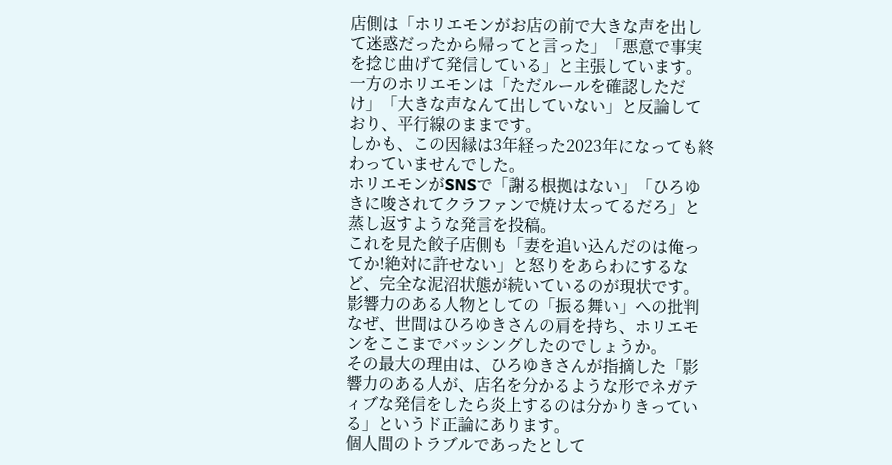店側は「ホリエモンがお店の前で大きな声を出して迷惑だったから帰ってと言った」「悪意で事実を捻じ曲げて発信している」と主張しています。
一方のホリエモンは「ただルールを確認しただけ」「大きな声なんて出していない」と反論しており、平行線のままです。
しかも、この因縁は3年経った2023年になっても終わっていませんでした。
ホリエモンがSNSで「謝る根拠はない」「ひろゆきに唆されてクラファンで焼け太ってるだろ」と蒸し返すような発言を投稿。
これを見た餃子店側も「妻を追い込んだのは俺ってか!絶対に許せない」と怒りをあらわにするなど、完全な泥沼状態が続いているのが現状です。
影響力のある人物としての「振る舞い」への批判
なぜ、世間はひろゆきさんの肩を持ち、ホリエモンをここまでバッシングしたのでしょうか。
その最大の理由は、ひろゆきさんが指摘した「影響力のある人が、店名を分かるような形でネガティブな発信をしたら炎上するのは分かりきっている」というド正論にあります。
個人間のトラブルであったとして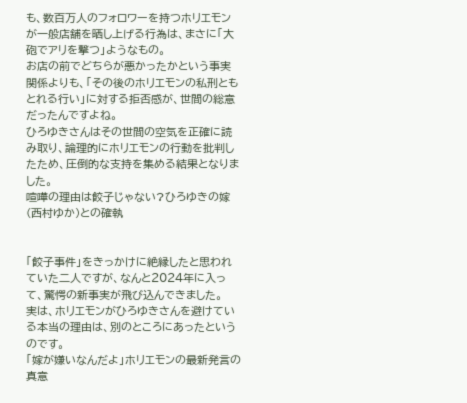も、数百万人のフォロワーを持つホリエモンが一般店舗を晒し上げる行為は、まさに「大砲でアリを撃つ」ようなもの。
お店の前でどちらが悪かったかという事実関係よりも、「その後のホリエモンの私刑ともとれる行い」に対する拒否感が、世間の総意だったんですよね。
ひろゆきさんはその世間の空気を正確に読み取り、論理的にホリエモンの行動を批判したため、圧倒的な支持を集める結果となりました。
喧嘩の理由は餃子じゃない?ひろゆきの嫁(西村ゆか)との確執


「餃子事件」をきっかけに絶縁したと思われていた二人ですが、なんと2024年に入って、驚愕の新事実が飛び込んできました。
実は、ホリエモンがひろゆきさんを避けている本当の理由は、別のところにあったというのです。
「嫁が嫌いなんだよ」ホリエモンの最新発言の真意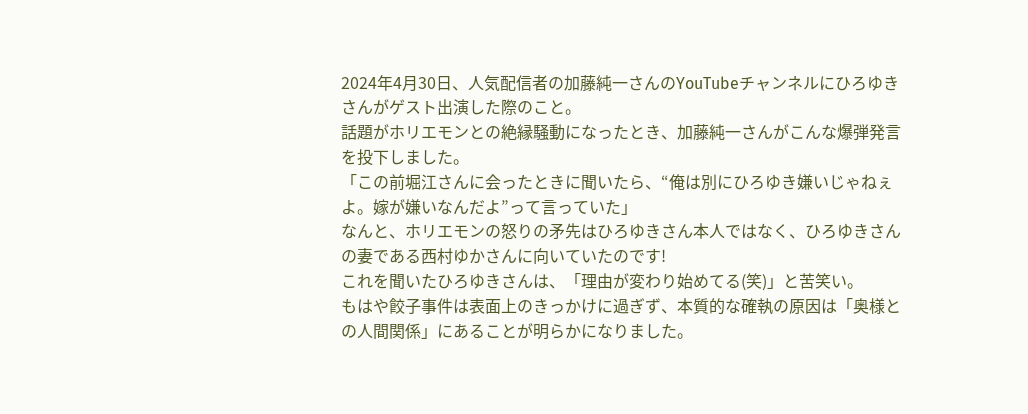2024年4月30日、人気配信者の加藤純一さんのYouTubeチャンネルにひろゆきさんがゲスト出演した際のこと。
話題がホリエモンとの絶縁騒動になったとき、加藤純一さんがこんな爆弾発言を投下しました。
「この前堀江さんに会ったときに聞いたら、“俺は別にひろゆき嫌いじゃねぇよ。嫁が嫌いなんだよ”って言っていた」
なんと、ホリエモンの怒りの矛先はひろゆきさん本人ではなく、ひろゆきさんの妻である西村ゆかさんに向いていたのです!
これを聞いたひろゆきさんは、「理由が変わり始めてる(笑)」と苦笑い。
もはや餃子事件は表面上のきっかけに過ぎず、本質的な確執の原因は「奥様との人間関係」にあることが明らかになりました。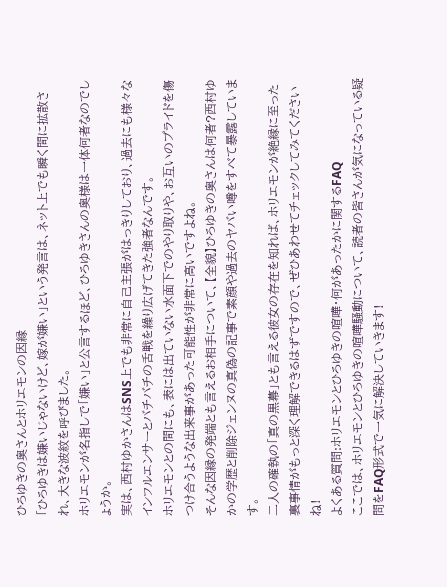ひろゆきの奥さんとホリエモンの因縁
「ひろゆきは嫌いじゃないけど、嫁が嫌い」という発言は、ネット上でも瞬く間に拡散され、大きな波紋を呼びました。
ホリエモンが名指しで「嫌い」と公言するほど、ひろゆきさんの奥様は一体何者なのでしょうか。
実は、西村ゆかさんはSNS上でも非常に自己主張がはっきりしており、過去にも様々なインフルエンサーとバチバチの舌戦を繰り広げてきた強者なんです。
ホリエモンとの間にも、表には出ていない水面下でのやり取りや、お互いのプライドを傷つけ合うような出来事があった可能性が非常に高いですよね。
そんな因縁の発端とも言えるお相手について、【全貌】ひろゆきの奥さんは何者?西村ゆかの学歴と削除ジェンヌの真偽の記事で素顔や過去のヤバい噂をすべて暴露しています。
二人の確執の「真の黒幕」とも言える彼女の存在を知れば、ホリエモンが絶縁に至った裏事情がもっと深く理解できるはずですので、ぜひあわせてチェックしてみてくださいね!
よくある質問:ホリエモンとひろゆきの喧嘩・何があったかに関するFAQ
ここでは、ホリエモンとひろゆきの喧嘩騒動について、読者の皆さんが気になっている疑問をFAQ形式で一気に解決していきます!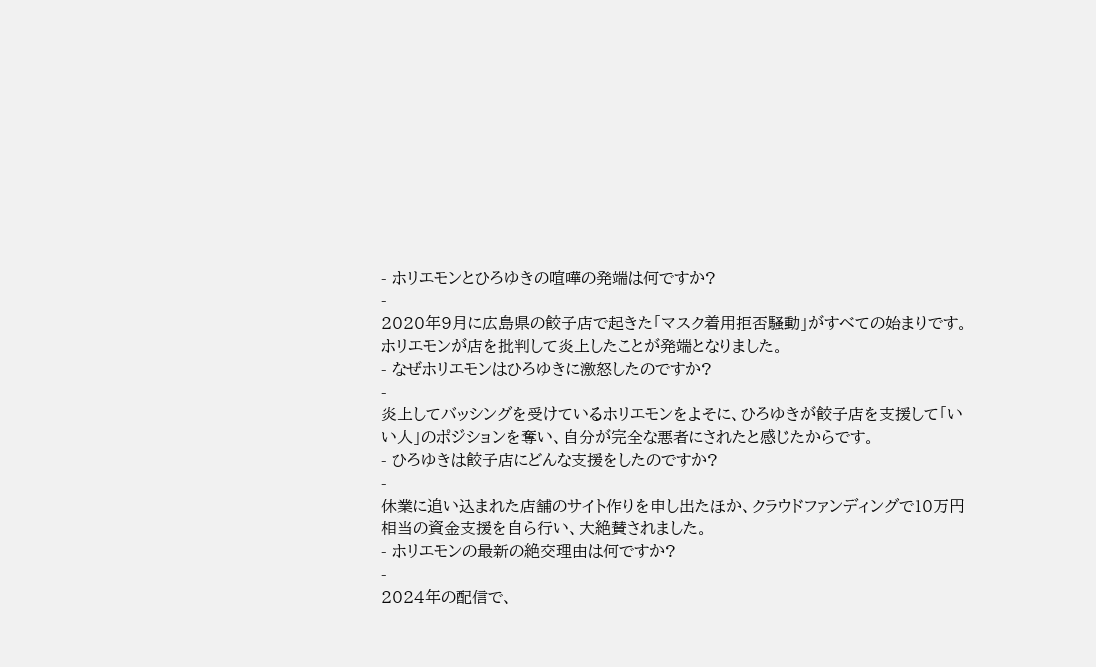- ホリエモンとひろゆきの喧嘩の発端は何ですか?
-
2020年9月に広島県の餃子店で起きた「マスク着用拒否騒動」がすべての始まりです。ホリエモンが店を批判して炎上したことが発端となりました。
- なぜホリエモンはひろゆきに激怒したのですか?
-
炎上してバッシングを受けているホリエモンをよそに、ひろゆきが餃子店を支援して「いい人」のポジションを奪い、自分が完全な悪者にされたと感じたからです。
- ひろゆきは餃子店にどんな支援をしたのですか?
-
休業に追い込まれた店舗のサイト作りを申し出たほか、クラウドファンディングで10万円相当の資金支援を自ら行い、大絶賛されました。
- ホリエモンの最新の絶交理由は何ですか?
-
2024年の配信で、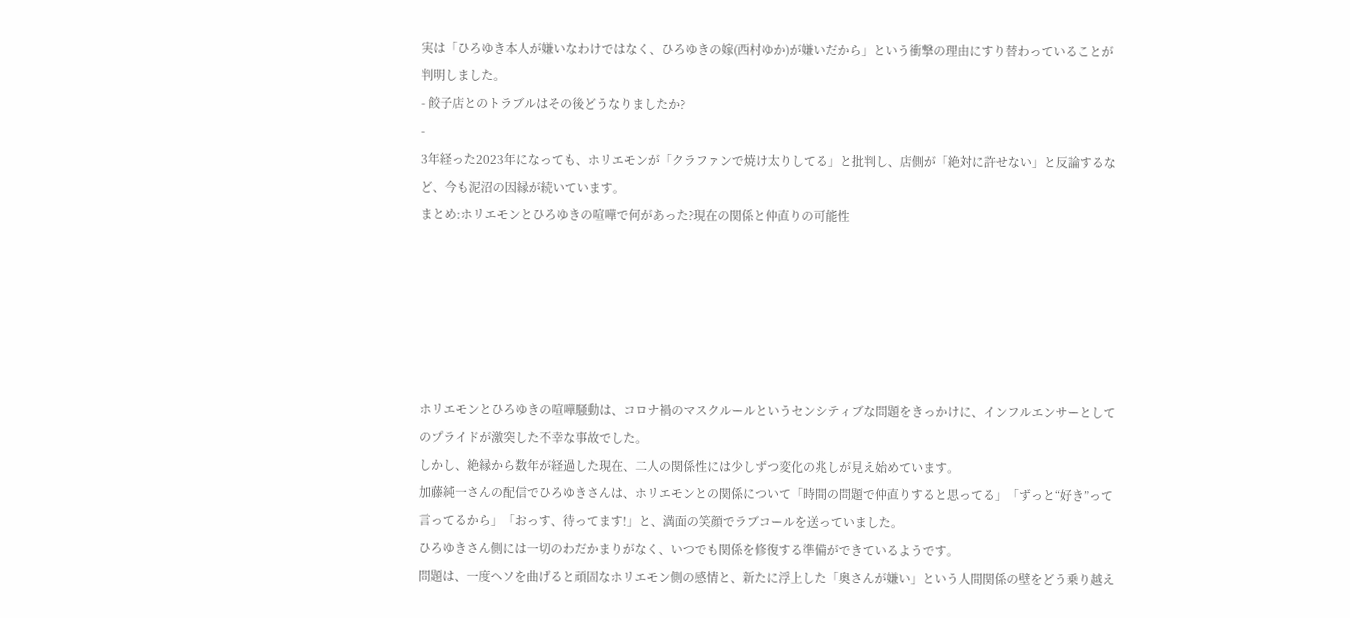実は「ひろゆき本人が嫌いなわけではなく、ひろゆきの嫁(西村ゆか)が嫌いだから」という衝撃の理由にすり替わっていることが判明しました。
- 餃子店とのトラブルはその後どうなりましたか?
-
3年経った2023年になっても、ホリエモンが「クラファンで焼け太りしてる」と批判し、店側が「絶対に許せない」と反論するなど、今も泥沼の因縁が続いています。
まとめ:ホリエモンとひろゆきの喧嘩で何があった?現在の関係と仲直りの可能性






ホリエモンとひろゆきの喧嘩騒動は、コロナ禍のマスクルールというセンシティブな問題をきっかけに、インフルエンサーとしてのプライドが激突した不幸な事故でした。
しかし、絶縁から数年が経過した現在、二人の関係性には少しずつ変化の兆しが見え始めています。
加藤純一さんの配信でひろゆきさんは、ホリエモンとの関係について「時間の問題で仲直りすると思ってる」「ずっと“好き”って言ってるから」「おっす、待ってます!」と、満面の笑顔でラブコールを送っていました。
ひろゆきさん側には一切のわだかまりがなく、いつでも関係を修復する準備ができているようです。
問題は、一度ヘソを曲げると頑固なホリエモン側の感情と、新たに浮上した「奥さんが嫌い」という人間関係の壁をどう乗り越え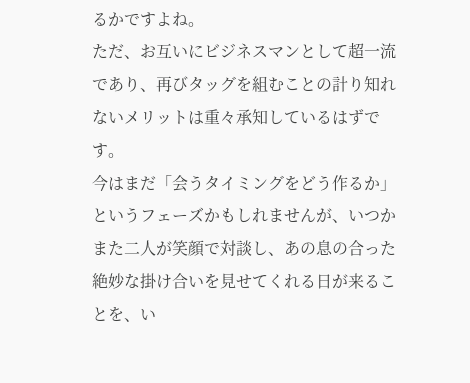るかですよね。
ただ、お互いにビジネスマンとして超一流であり、再びタッグを組むことの計り知れないメリットは重々承知しているはずです。
今はまだ「会うタイミングをどう作るか」というフェーズかもしれませんが、いつかまた二人が笑顔で対談し、あの息の合った絶妙な掛け合いを見せてくれる日が来ることを、い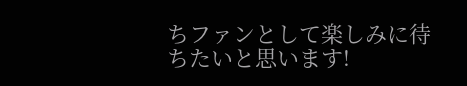ちファンとして楽しみに待ちたいと思います!